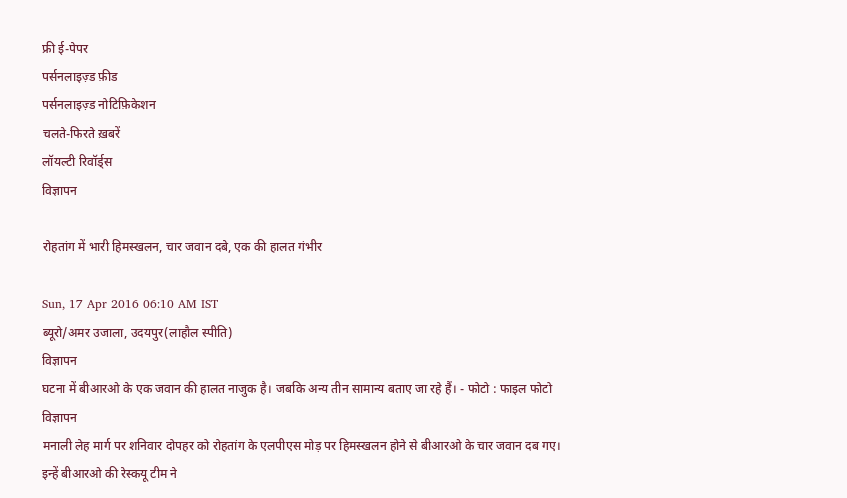फ्री ई-पेपर
पर्सनलाइज़्ड फ़ीड
पर्सनलाइज़्ड नोटिफ़िकेशन
चलते-फिरते ख़बरें
लॉयल्टी रिवॉर्ड्स
विज्ञापन

रोहतांग में भारी हिमस्खलन, चार जवान दबे, एक की हालत गंभीर

Sun, 17 Apr 2016 06:10 AM IST
ब्यूरो/अमर उजाला, उदयपुर(लाहौल स्पीति)
विज्ञापन
घटना में बीआरओ के एक जवान की हालत नाजुक है। जबकि अन्य तीन सामान्य बताए जा रहे हैं। - फोटो : फाइल फोटो
विज्ञापन
मनाली लेह मार्ग पर शनिवार दोपहर को रोहतांग के एलपीएस मोड़ पर हिमस्खलन होने से बीआरओ के चार जवान दब गए। इन्हें बीआरओ की रेस्कयू टीम ने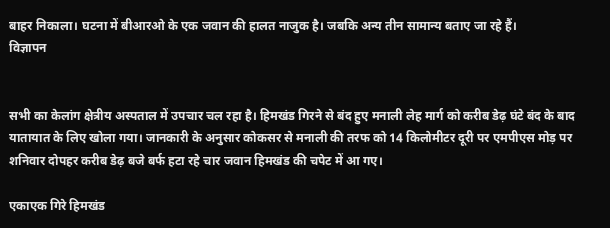बाहर निकाला। घटना में बीआरओ के एक जवान की हालत नाजुक है। जबकि अन्य तीन सामान्य बताए जा रहे हैं।
विज्ञापन


सभी का केलांग क्षेत्रीय अस्पताल में उपचार चल रहा है। हिमखंड गिरने से बंद हुए मनाली लेह मार्ग को करीब डेढ़ घंटे बंद के बाद यातायात के लिए खोला गया। जानकारी के अनुसार कोकसर से मनाली की तरफ को 14 किलोमीटर दूरी पर एमपीएस मोड़ पर शनिवार दोपहर करीब डेढ़ बजे बर्फ हटा रहे चार जवान हिमखंड की चपेट में आ गए।

एकाएक गिरे हिमखंड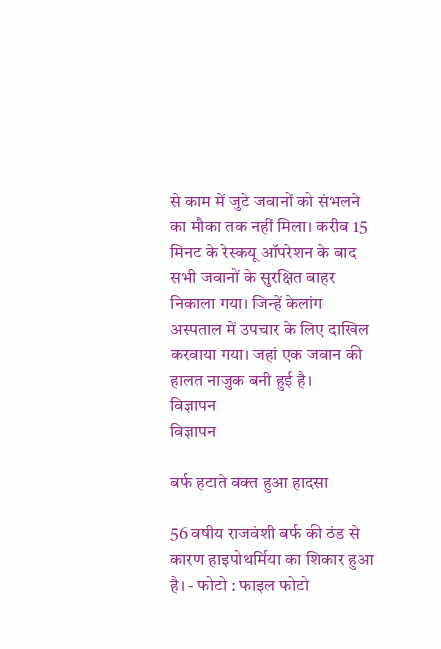से काम में जुटे जवानों को संभलने का मौका तक नहीं मिला। करीब 15 मिनट के रेस्कयू ऑपरेशन के बाद सभी जवानों के सुरक्षित बाहर निकाला गया। जिन्हें केलांग अस्पताल में उपचार के लिए दाखिल करवाया गया। जहां एक जवान की हालत नाजुक बनी हुई है।
विज्ञापन
विज्ञापन

बर्फ हटाते वक्त हुआ हादसा

56 वषीय राजवंशी बर्फ की ठंड से कारण हाइपोथर्मिया का शिकार हुआ है। - फोटो : फाइल फोटो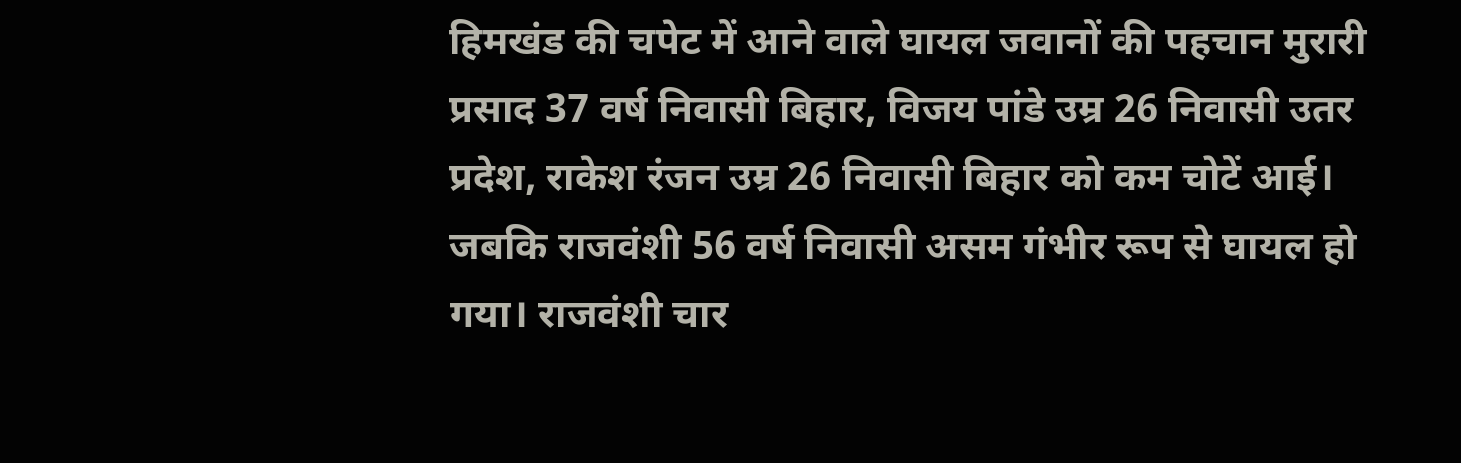हिमखंड की चपेट में आने वाले घायल जवानों की पहचान मुरारी प्रसाद 37 वर्ष निवासी बिहार, विजय पांडे उम्र 26 निवासी उतर प्रदेश, राकेश रंजन उम्र 26 निवासी बिहार को कम चोटें आई। जबकि राजवंशी 56 वर्ष निवासी असम गंभीर रूप से घायल हो गया। राजवंशी चार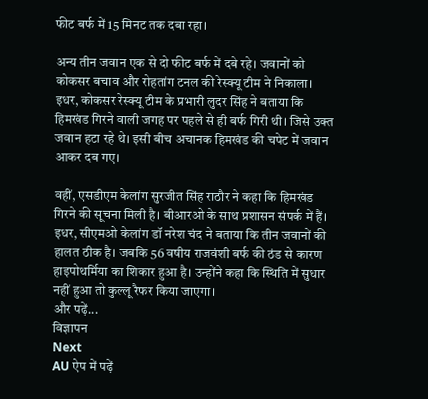फीट बर्फ में 15 मिनट तक दबा रहा।

अन्य तीन जवान एक से दो फीट बर्फ में दबे रहे। जवानों को कोकसर बचाव और रोहतांग टनल की रेस्क्यू टीम ने निकाला। इधर, कोकसर रेस्क्यू टीम के प्रभारी लुदर सिंह ने बताया कि हिमखंड गिरने वाली जगह पर पहले से ही बर्फ गिरी थी। जिसे उक्त जवान हटा रहे थे। इसी बीच अचानक हिमखंड की चपेट में जवान आकर दब गए।

वहीं, एसडीएम केलांग सुरजीत सिंह राठौर ने कहा कि हिमखंड गिरने की सूचना मिली है। बीआरओ के साथ प्रशासन संपर्क में हैं। इधर, सीएमओ केलांग डॉ नरेश चंद ने बताया कि तीन जवानों की हालत ठीक है। जबकि 56 वषीय राजवंशी बर्फ की ठंड से कारण हाइपोथर्मिया का शिकार हुआ है। उन्होंने कहा कि स्थिति में सुधार नहीं हुआ तो कुल्लू रैफर किया जाएगा।
और पढ़ें...
विज्ञापन
Next
AU ऐप में पढ़ें